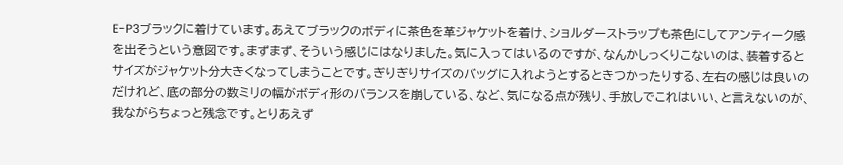E-P3ブラックに着けています。あえてブラックのボディに茶色を革ジャケットを着け、ショルダーストラップも茶色にしてアンティーク感を出そうという意図です。まずまず、そういう感じにはなりました。気に入ってはいるのですが、なんかしっくりこないのは、装着するとサイズがジャケット分大きくなってしまうことです。ぎりぎりサイズのバッグに入れようとするときつかったりする、左右の感じは良いのだけれど、底の部分の数ミリの幅がボディ形のバランスを崩している、など、気になる点が残り、手放しでこれはいい、と言えないのが、我ながらちょっと残念です。とりあえず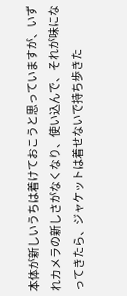本体が新しいうちは着けておこうと思っていますが、いずれカメラの新しさがなくなり、使い込んで、それが味になってきたら、ジャケットは着せないで持ち歩きた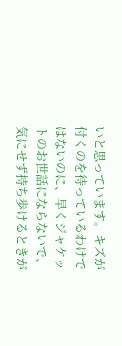いと思っています。キズが付くのを待っているわけではないのに、早くジャケットのお世話にならないで、気にせず持ち歩けるときが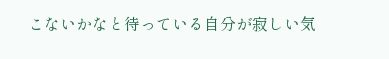こないかなと待っている自分が寂しい気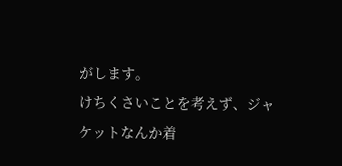がします。
けちくさいことを考えず、ジャケットなんか着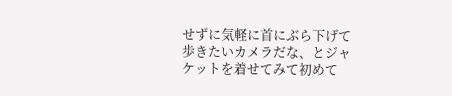せずに気軽に首にぶら下げて歩きたいカメラだな、とジャケットを着せてみて初めて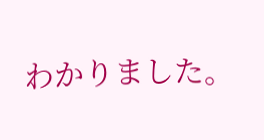わかりました。